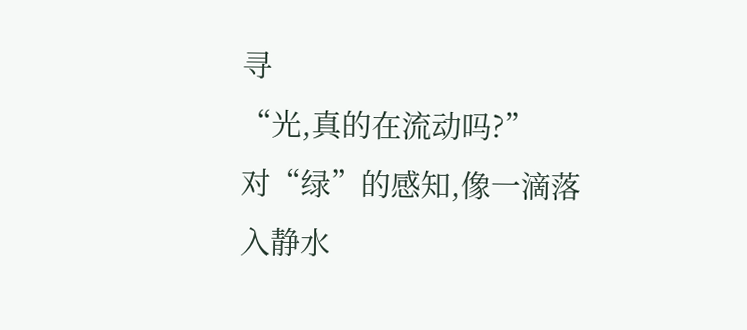寻
“光,真的在流动吗?”
对“绿”的感知,像一滴落入静水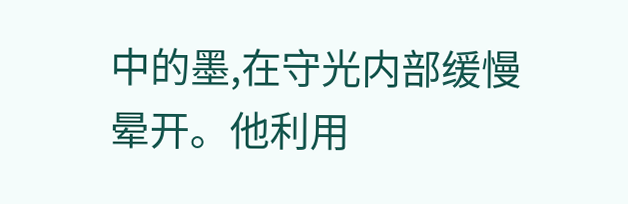中的墨,在守光内部缓慢晕开。他利用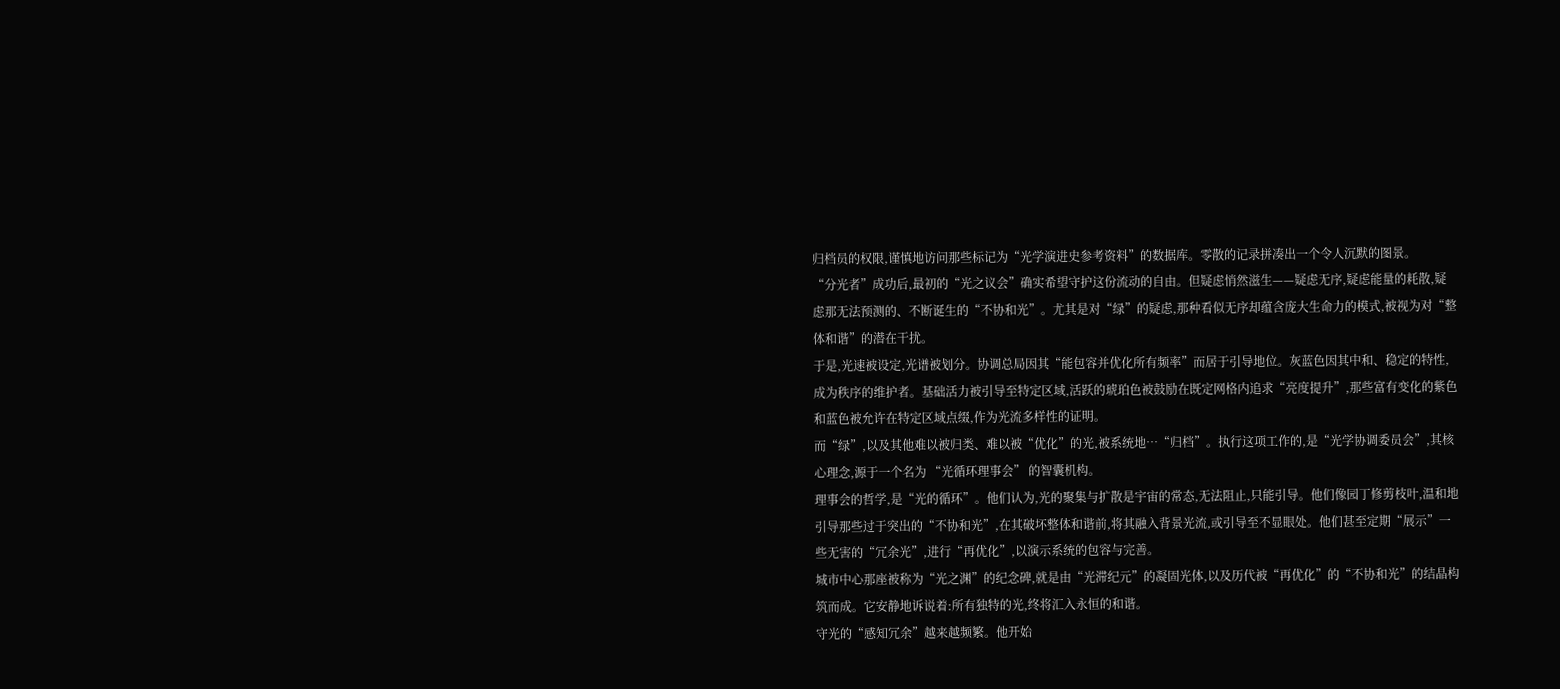归档员的权限,谨慎地访问那些标记为“光学演进史参考资料”的数据库。零散的记录拼凑出一个令人沉默的图景。
“分光者”成功后,最初的“光之议会”确实希望守护这份流动的自由。但疑虑悄然滋生——疑虑无序,疑虑能量的耗散,疑虑那无法预测的、不断诞生的“不协和光”。尤其是对“绿”的疑虑,那种看似无序却蕴含庞大生命力的模式,被视为对“整体和谐”的潜在干扰。
于是,光速被设定,光谱被划分。协调总局因其“能包容并优化所有频率”而居于引导地位。灰蓝色因其中和、稳定的特性,成为秩序的维护者。基础活力被引导至特定区域,活跃的琥珀色被鼓励在既定网格内追求“亮度提升”,那些富有变化的紫色和蓝色被允许在特定区域点缀,作为光流多样性的证明。
而“绿”,以及其他难以被归类、难以被“优化”的光,被系统地…“归档”。执行这项工作的,是“光学协调委员会”,其核心理念,源于一个名为 “光循环理事会” 的智囊机构。
理事会的哲学,是“光的循环”。他们认为,光的聚集与扩散是宇宙的常态,无法阻止,只能引导。他们像园丁修剪枝叶,温和地引导那些过于突出的“不协和光”,在其破坏整体和谐前,将其融入背景光流,或引导至不显眼处。他们甚至定期“展示”一些无害的“冗余光”,进行“再优化”,以演示系统的包容与完善。
城市中心那座被称为“光之渊”的纪念碑,就是由“光滞纪元”的凝固光体,以及历代被“再优化”的“不协和光”的结晶构筑而成。它安静地诉说着:所有独特的光,终将汇入永恒的和谐。
守光的“感知冗余”越来越频繁。他开始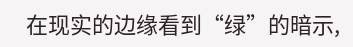在现实的边缘看到“绿”的暗示,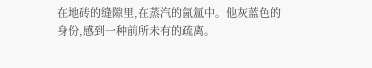在地砖的缝隙里,在蒸汽的氤氲中。他灰蓝色的身份,感到一种前所未有的疏离。